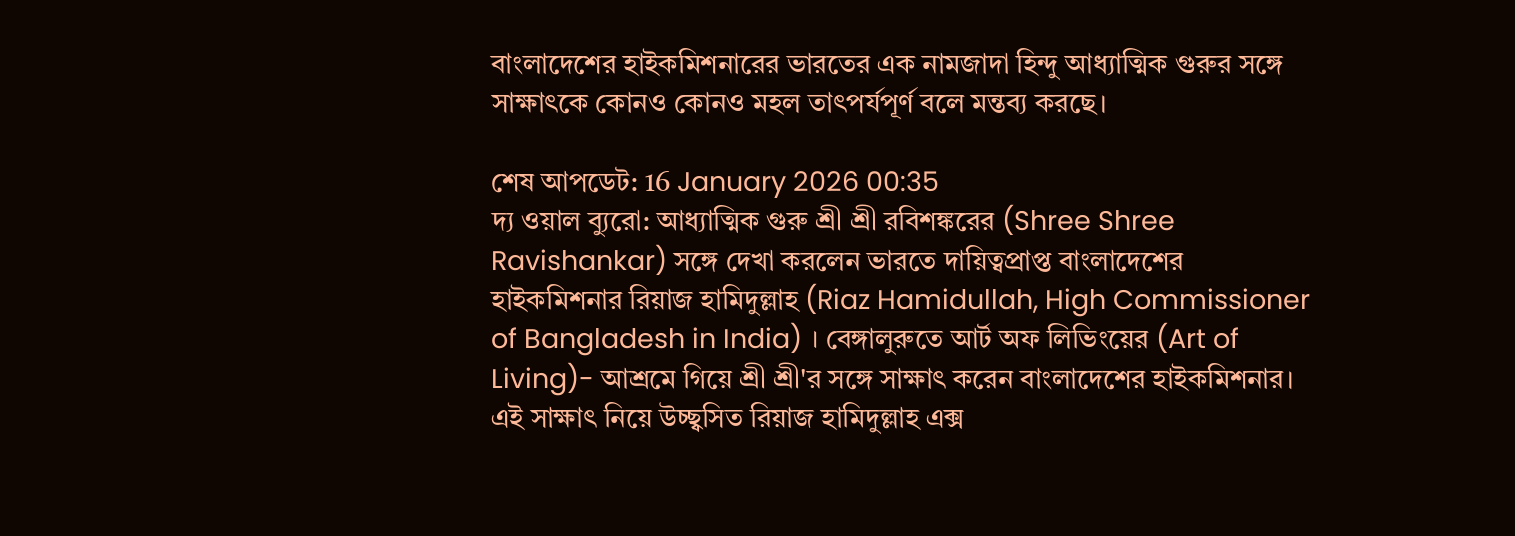বাংলাদেশের হাইকমিশনারের ভারতের এক নামজাদা হিন্দু আধ্যাত্মিক গুরুর সঙ্গে সাক্ষাৎকে কোনও কোনও মহল তাৎপর্যপূর্ণ বলে মন্তব্য করছে।

শেষ আপডেট: 16 January 2026 00:35
দ্য ওয়াল ব্যুরো: আধ্যাত্মিক গুরু শ্রী শ্রী রবিশঙ্করের (Shree Shree Ravishankar) সঙ্গে দেখা করলেন ভারতে দায়িত্বপ্রাপ্ত বাংলাদেশের হাইকমিশনার রিয়াজ হামিদুল্লাহ (Riaz Hamidullah, High Commissioner of Bangladesh in India) । বেঙ্গালুরুতে আর্ট অফ লিভিংয়ের (Art of Living)- আশ্রমে গিয়ে শ্রী শ্রী'র সঙ্গে সাক্ষাৎ করেন বাংলাদেশের হাইকমিশনার। এই সাক্ষাৎ নিয়ে উচ্ছ্বসিত রিয়াজ হামিদুল্লাহ এক্স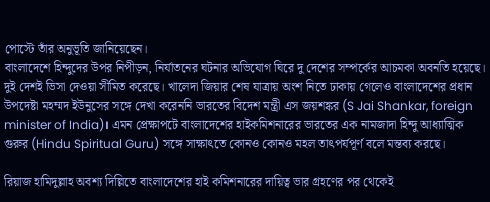পোস্টে তাঁর অনুভূতি জানিয়েছেন।
বাংলাদেশে হিন্দুদের উপর নিপীড়ন, নির্যাতনের ঘটনার অভিযোগ ঘিরে দু দেশের সম্পর্কের আচমকা অবনতি হয়েছে। দুই দেশই ভিসা দেওয়া সীমিত করেছে। খালেদা জিয়ার শেষ যাত্রায় অংশ নিতে ঢাকায় গেলেও বাংলাদেশের প্রধান উপদেষ্টা মহম্মদ ইউনুসের সঙ্গে দেখা করেননি ভারতের বিদেশ মন্ত্রী এস জয়শঙ্কর (S Jai Shankar, foreign minister of India)। এমন প্রেক্ষাপটে বাংলাদেশের হাইকমিশনারের ভারতের এক নামজাদা হিন্দু আধ্যাত্মিক গুরুর (Hindu Spiritual Guru) সঙ্গে সাক্ষাৎতে কোনও কোনও মহল তাৎপর্যপূর্ণ বলে মন্তব্য করছে।

রিয়াজ হামিদুল্লাহ অবশ্য দিল্লিতে বাংলাদেশের হাই কমিশনারের দায়িত্ব ভার গ্রহণের পর থেকেই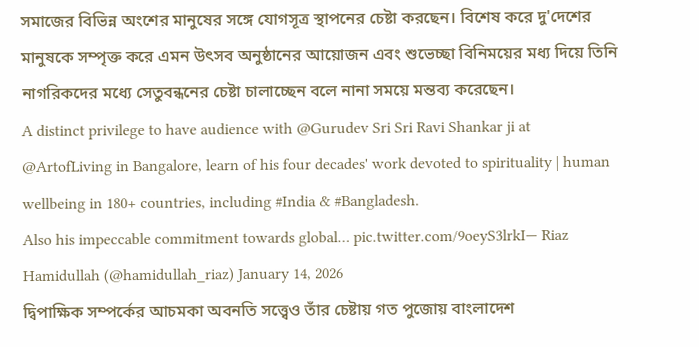সমাজের বিভিন্ন অংশের মানুষের সঙ্গে যোগসূত্র স্থাপনের চেষ্টা করছেন। বিশেষ করে দু'দেশের মানুষকে সম্পৃক্ত করে এমন উৎসব অনুষ্ঠানের আয়োজন এবং শুভেচ্ছা বিনিময়ের মধ্য দিয়ে তিনি নাগরিকদের মধ্যে সেতুবন্ধনের চেষ্টা চালাচ্ছেন বলে নানা সময়ে মন্তব্য করেছেন।
A distinct privilege to have audience with @Gurudev Sri Sri Ravi Shankar ji at @ArtofLiving in Bangalore, learn of his four decades' work devoted to spirituality | human wellbeing in 180+ countries, including #India & #Bangladesh.
Also his impeccable commitment towards global… pic.twitter.com/9oeyS3lrkI— Riaz Hamidullah (@hamidullah_riaz) January 14, 2026
দ্বিপাক্ষিক সম্পর্কের আচমকা অবনতি সত্ত্বেও তাঁর চেষ্টায় গত পুজোয় বাংলাদেশ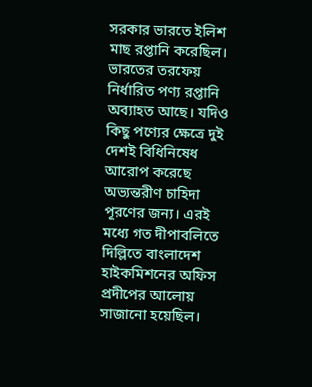সরকার ভারতে ইলিশ মাছ রপ্তানি করেছিল। ভারতের তরফেয় নির্ধারিত পণ্য রপ্তানি অব্যাহত আছে। যদিও কিছু পণ্যের ক্ষেত্রে দুই দেশই বিধিনিষেধ আরোপ করেছে অভ্যন্তরীণ চাহিদা পূরণের জন্য। এরই মধ্যে গত দীপাবলিতে দিল্লিতে বাংলাদেশ হাইকমিশনের অফিস প্রদীপের আলোয় সাজানো হয়েছিল।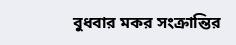বুধবার মকর সংক্রান্তির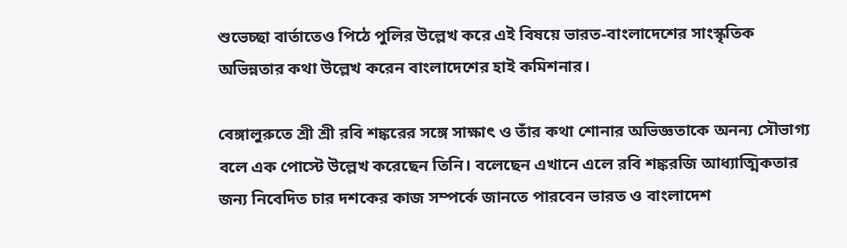শুভেচ্ছা বার্তাতেও পিঠে পুলির উল্লেখ করে এই বিষয়ে ভারত-বাংলাদেশের সাংস্কৃতিক অভিন্নতার কথা উল্লেখ করেন বাংলাদেশের হাই কমিশনার।

বেঙ্গালুরুতে শ্রী শ্রী রবি শঙ্করের সঙ্গে সাক্ষাৎ ও তাঁর কথা শোনার অভিজ্ঞতাকে অনন্য সৌভাগ্য বলে এক পোস্টে উল্লেখ করেছেন তিনি। বলেছেন এখানে এলে রবি শঙ্করজি আধ্যাত্মিকতার জন্য নিবেদিত চার দশকের কাজ সম্পর্কে জানতে পারবেন ভারত ও বাংলাদেশ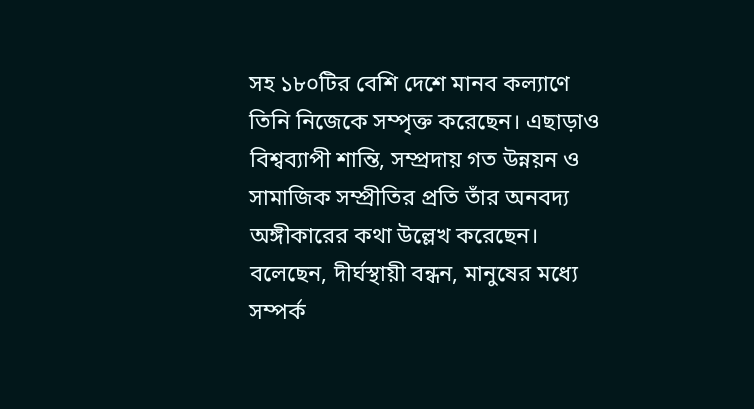সহ ১৮০টির বেশি দেশে মানব কল্যাণে তিনি নিজেকে সম্পৃক্ত করেছেন। এছাড়াও বিশ্বব্যাপী শান্তি, সম্প্রদায় গত উন্নয়ন ও সামাজিক সম্প্রীতির প্রতি তাঁর অনবদ্য অঙ্গীকারের কথা উল্লেখ করেছেন। বলেছেন, দীর্ঘস্থায়ী বন্ধন, মানুষের মধ্যে সম্পর্ক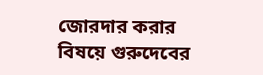জোরদার করার বিষয়ে গুরুদেবের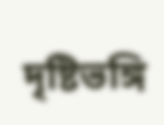দৃষ্টিভঙ্গি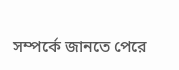সম্পর্কে জানতে পেরে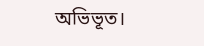অভিভূত।